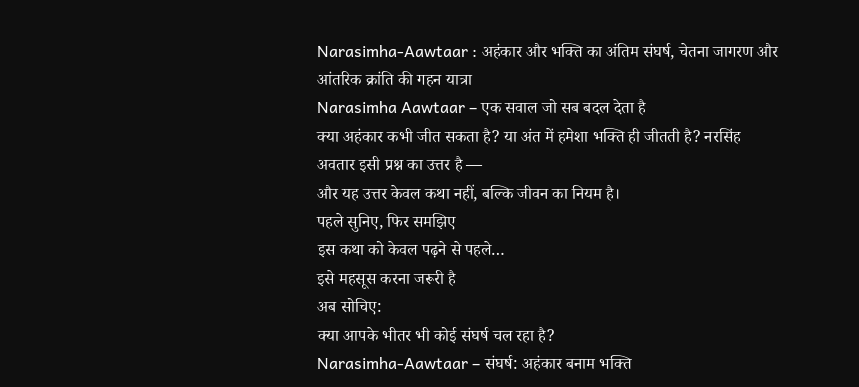Narasimha-Aawtaar : अहंकार और भक्ति का अंतिम संघर्ष, चेतना जागरण और आंतरिक क्रांति की गहन यात्रा
Narasimha Aawtaar – एक सवाल जो सब बदल देता है
क्या अहंकार कभी जीत सकता है? या अंत में हमेशा भक्ति ही जीतती है? नरसिंह अवतार इसी प्रश्न का उत्तर है —
और यह उत्तर केवल कथा नहीं, बल्कि जीवन का नियम है।
पहले सुनिए, फिर समझिए
इस कथा को केवल पढ़ने से पहले…
इसे महसूस करना जरूरी है
अब सोचिए:
क्या आपके भीतर भी कोई संघर्ष चल रहा है?
Narasimha-Aawtaar – संघर्ष: अहंकार बनाम भक्ति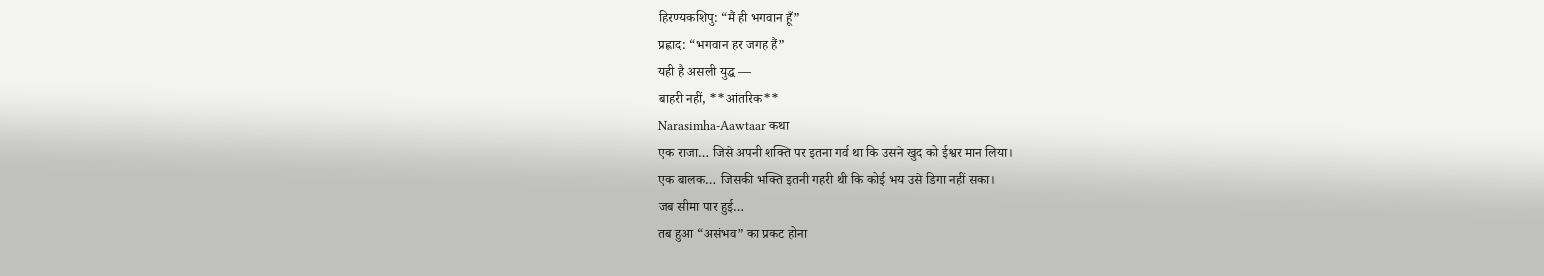हिरण्यकशिपु: “मैं ही भगवान हूँ”
प्रह्लाद: “भगवान हर जगह हैं”
यही है असली युद्ध —
बाहरी नहीं, **आंतरिक**
Narasimha-Aawtaar कथा
एक राजा… जिसे अपनी शक्ति पर इतना गर्व था कि उसने खुद को ईश्वर मान लिया।
एक बालक… जिसकी भक्ति इतनी गहरी थी कि कोई भय उसे डिगा नहीं सका।
जब सीमा पार हुई…
तब हुआ “असंभव” का प्रकट होना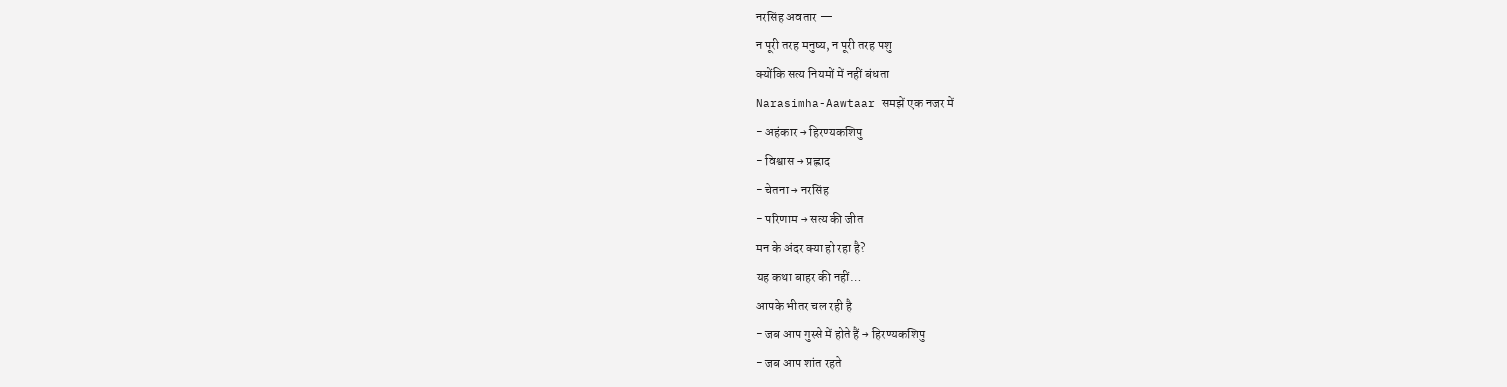नरसिंह अवतार —
न पूरी तरह मनुष्य, न पूरी तरह पशु
क्योंकि सत्य नियमों में नहीं बंधता
Narasimha-Aawtaar समझें एक नजर में
- अहंकार → हिरण्यकशिपु
- विश्वास → प्रह्लाद
- चेतना → नरसिंह
- परिणाम → सत्य की जीत
मन के अंदर क्या हो रहा है?
यह कथा बाहर की नहीं…
आपके भीतर चल रही है
- जब आप गुस्से में होते हैं → हिरण्यकशिपु
- जब आप शांत रहते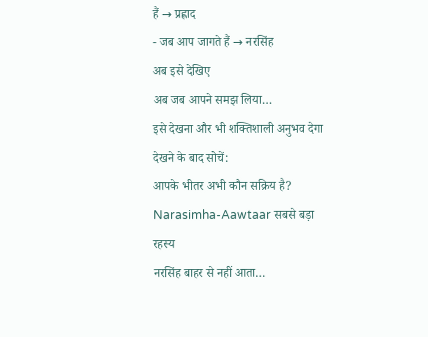हैं → प्रह्लाद
- जब आप जागते हैं → नरसिंह
अब इसे देखिए
अब जब आपने समझ लिया…
इसे देखना और भी शक्तिशाली अनुभव देगा
देखने के बाद सोचें:
आपके भीतर अभी कौन सक्रिय है?
Narasimha-Aawtaar सबसे बड़ा रहस्य
नरसिंह बाहर से नहीं आता…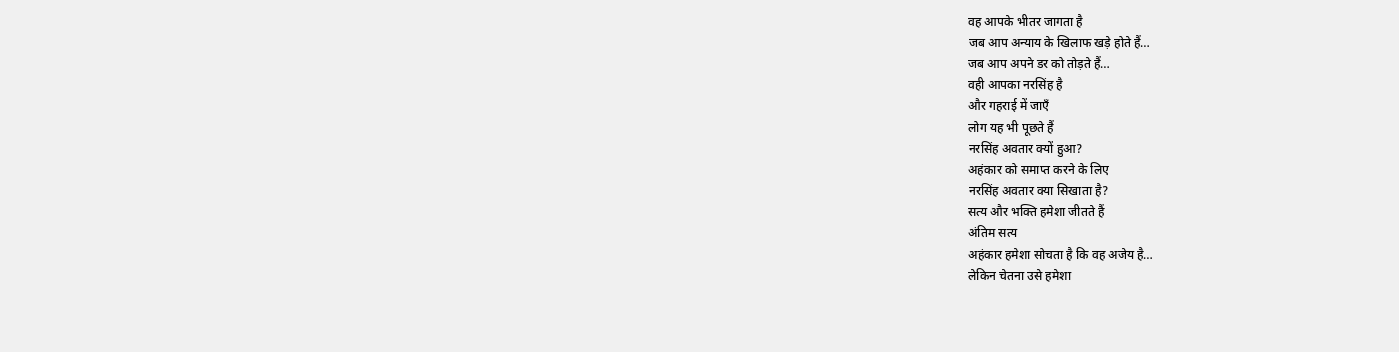वह आपके भीतर जागता है
जब आप अन्याय के खिलाफ खड़े होते हैं…
जब आप अपने डर को तोड़ते हैं…
वही आपका नरसिंह है
और गहराई में जाएँ
लोग यह भी पूछते हैं
नरसिंह अवतार क्यों हुआ?
अहंकार को समाप्त करने के लिए
नरसिंह अवतार क्या सिखाता है?
सत्य और भक्ति हमेशा जीतते हैं
अंतिम सत्य
अहंकार हमेशा सोचता है कि वह अजेय है…
लेकिन चेतना उसे हमेशा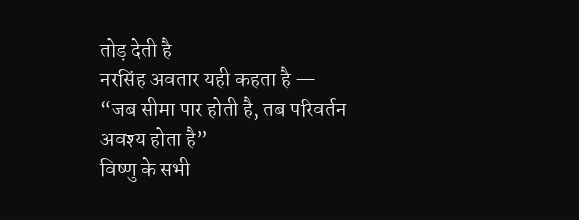तोड़ देती है
नरसिंह अवतार यही कहता है —
“जब सीमा पार होती है, तब परिवर्तन अवश्य होता है”
विष्णु के सभी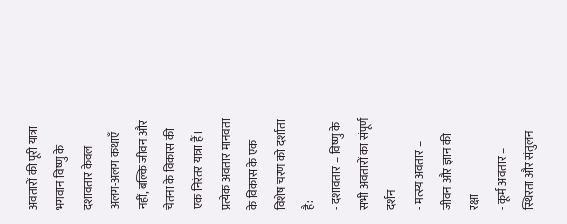अवतारों की पूरी यात्रा
भगवान विष्णु के दशावतार केवल अलग-अलग कथाएँ नहीं, बल्कि जीवन और चेतना के विकास की एक निरंतर यात्रा हैं। प्रत्येक अवतार मानवता के विकास के एक विशेष चरण को दर्शाता है:
- दशावतार – विष्णु के सभी अवतारों का संपूर्ण दर्शन
- मत्स्य अवतार – जीवन और ज्ञान की रक्षा
- कूर्म अवतार – स्थिरता और संतुलन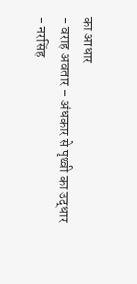का आधार
- वराह अवतार – अंधकार से पृथ्वी का उद्धार
- नरसिंह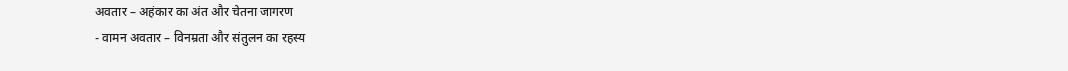अवतार – अहंकार का अंत और चेतना जागरण
- वामन अवतार – विनम्रता और संतुलन का रहस्य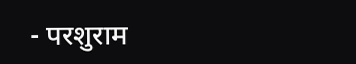- परशुराम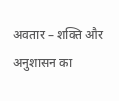अवतार – शक्ति और अनुशासन का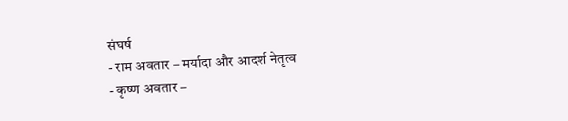संघर्ष
- राम अवतार – मर्यादा और आदर्श नेतृत्व
- कृष्ण अवतार –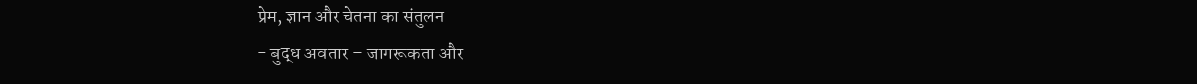प्रेम, ज्ञान और चेतना का संतुलन
- बुद्ध अवतार – जागरूकता और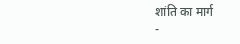शांति का मार्ग
-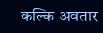कल्कि अवतार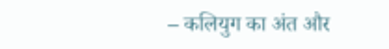– कलियुग का अंत और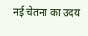नई चेतना का उदय